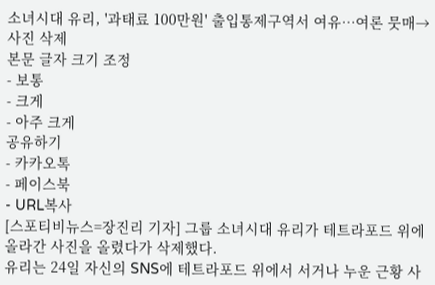소녀시대 유리, '과태료 100만원' 출입통제구역서 여유…여론 뭇매→사진 삭제
본문 글자 크기 조정
- 보통
- 크게
- 아주 크게
공유하기
- 카카오톡
- 페이스북
- URL복사
[스포티비뉴스=장진리 기자] 그룹 소녀시대 유리가 테트라포드 위에 올라간 사진을 올렸다가 삭제했다.
유리는 24일 자신의 SNS에 테트라포드 위에서 서거나 누운 근황 사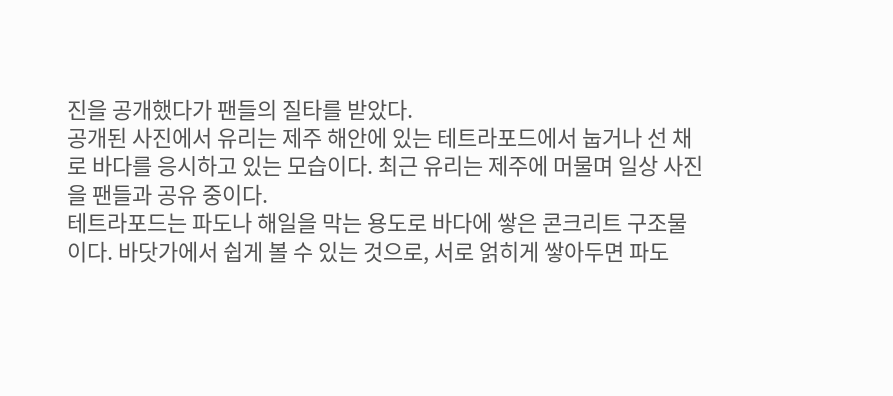진을 공개했다가 팬들의 질타를 받았다.
공개된 사진에서 유리는 제주 해안에 있는 테트라포드에서 눕거나 선 채로 바다를 응시하고 있는 모습이다. 최근 유리는 제주에 머물며 일상 사진을 팬들과 공유 중이다.
테트라포드는 파도나 해일을 막는 용도로 바다에 쌓은 콘크리트 구조물이다. 바닷가에서 쉽게 볼 수 있는 것으로, 서로 얽히게 쌓아두면 파도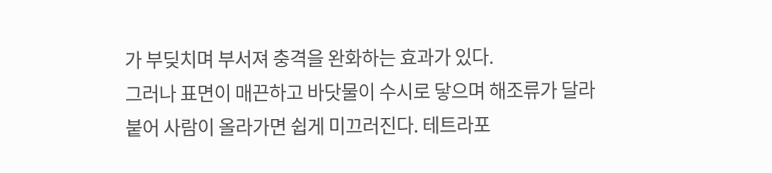가 부딪치며 부서져 충격을 완화하는 효과가 있다.
그러나 표면이 매끈하고 바닷물이 수시로 닿으며 해조류가 달라붙어 사람이 올라가면 쉽게 미끄러진다. 테트라포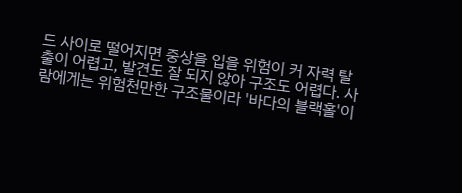드 사이로 떨어지면 중상을 입을 위험이 커 자력 탈출이 어렵고, 발견도 잘 되지 않아 구조도 어렵다. 사람에게는 위험천만한 구조물이라 '바다의 블랙홀'이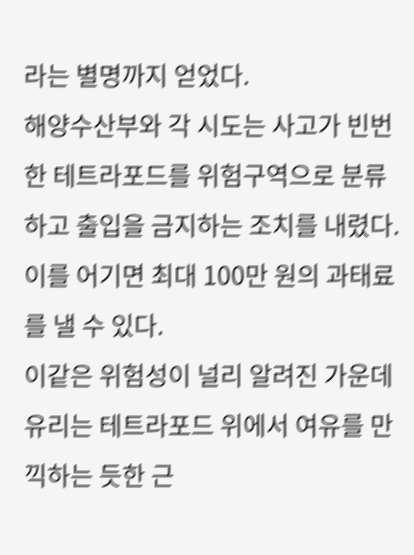라는 별명까지 얻었다.
해양수산부와 각 시도는 사고가 빈번한 테트라포드를 위험구역으로 분류하고 출입을 금지하는 조치를 내렸다. 이를 어기면 최대 100만 원의 과태료를 낼 수 있다.
이같은 위험성이 널리 알려진 가운데 유리는 테트라포드 위에서 여유를 만끽하는 듯한 근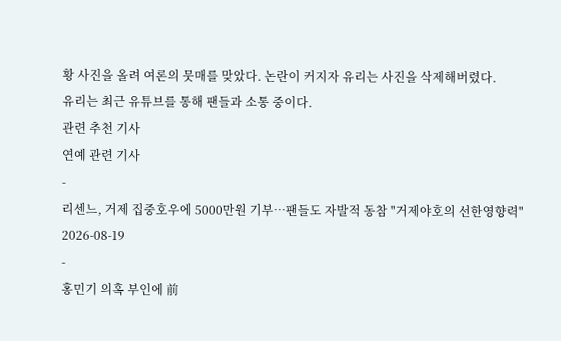황 사진을 올려 여론의 뭇매를 맞았다. 논란이 커지자 유리는 사진을 삭제해버렸다.
유리는 최근 유튜브를 통해 팬들과 소통 중이다.
관련 추천 기사
연예 관련 기사
-
리센느, 거제 집중호우에 5000만원 기부…팬들도 자발적 동참 "거제야호의 선한영향력"
2026-08-19
-
홍민기 의혹 부인에 前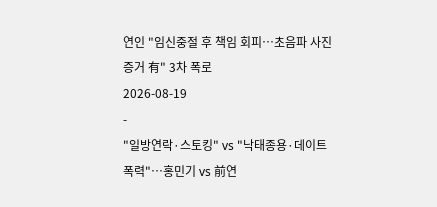연인 "임신중절 후 책임 회피…초음파 사진 증거 有" 3차 폭로
2026-08-19
-
"일방연락·스토킹" vs "낙태종용·데이트 폭력"…홍민기 vs 前연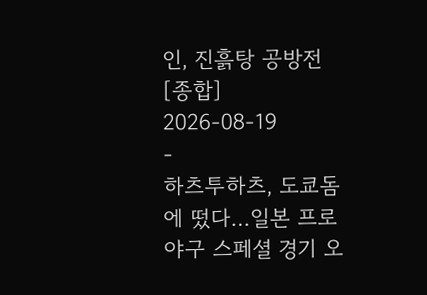인, 진흙탕 공방전[종합]
2026-08-19
-
하츠투하츠, 도쿄돔에 떴다…일본 프로야구 스페셜 경기 오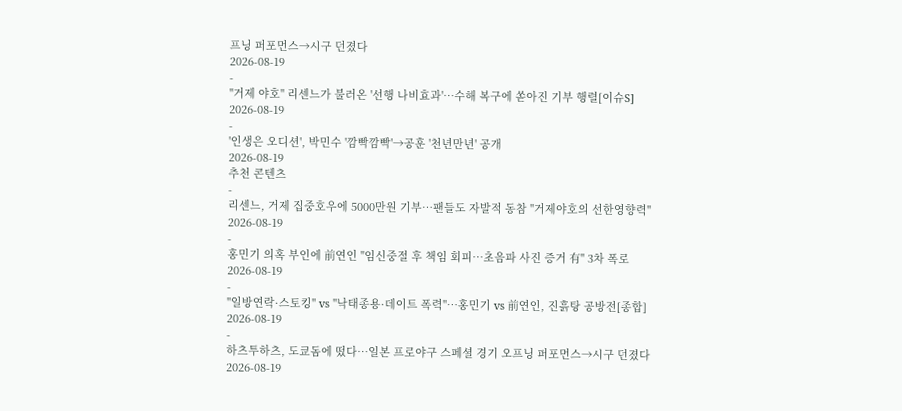프닝 퍼포먼스→시구 던졌다
2026-08-19
-
"거제 야호" 리센느가 불러온 '선행 나비효과'…수해 복구에 쏟아진 기부 행렬[이슈S]
2026-08-19
-
'인생은 오디션', 박민수 '깜빡깜빡'→공훈 '천년만년' 공개
2026-08-19
추천 콘텐츠
-
리센느, 거제 집중호우에 5000만원 기부…팬들도 자발적 동참 "거제야호의 선한영향력"
2026-08-19
-
홍민기 의혹 부인에 前연인 "임신중절 후 책임 회피…초음파 사진 증거 有" 3차 폭로
2026-08-19
-
"일방연락·스토킹" vs "낙태종용·데이트 폭력"…홍민기 vs 前연인, 진흙탕 공방전[종합]
2026-08-19
-
하츠투하츠, 도쿄돔에 떴다…일본 프로야구 스페셜 경기 오프닝 퍼포먼스→시구 던졌다
2026-08-19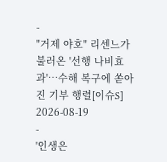-
"거제 야호" 리센느가 불러온 '선행 나비효과'…수해 복구에 쏟아진 기부 행렬[이슈S]
2026-08-19
-
'인생은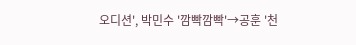오디션', 박민수 '깜빡깜빡'→공훈 '천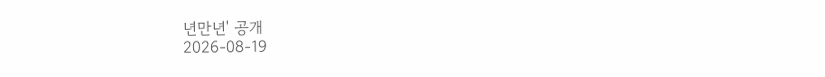년만년' 공개
2026-08-19